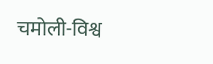चमोली-विश्व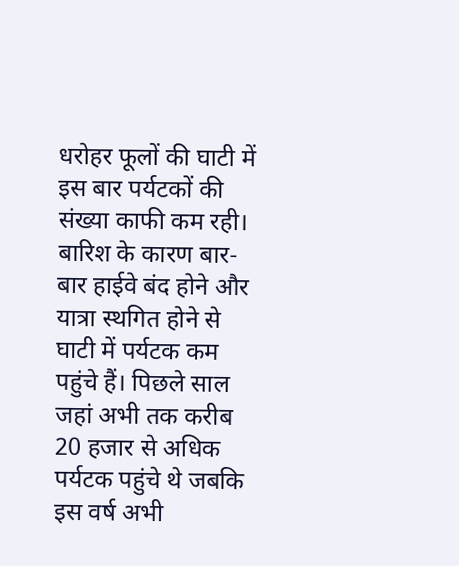धरोहर फूलों की घाटी में इस बार पर्यटकों की संख्या काफी कम रही। बारिश के कारण बार-बार हाईवे बंद होने और यात्रा स्थगित होने से घाटी में पर्यटक कम पहुंचे हैं। पिछले साल जहां अभी तक करीब 20 हजार से अधिक पर्यटक पहुंचे थे जबकि इस वर्ष अभी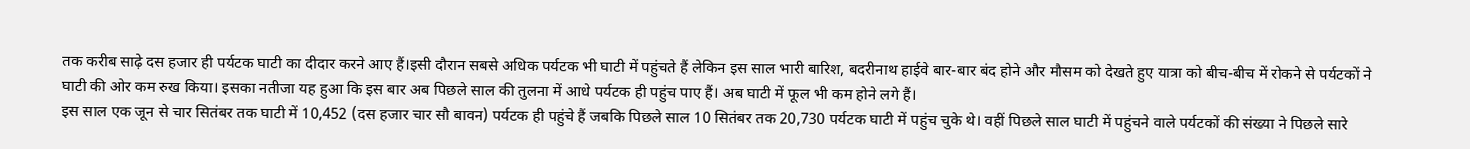तक करीब साढ़े दस हजार ही पर्यटक घाटी का दीदार करने आए हैं।इसी दौरान सबसे अधिक पर्यटक भी घाटी में पहुंचते हैं लेकिन इस साल भारी बारिश, बदरीनाथ हाईवे बार-बार बंद होने और मौसम को देखते हुए यात्रा को बीच-बीच में रोकने से पर्यटकों ने घाटी की ओर कम रुख किया। इसका नतीजा यह हुआ कि इस बार अब पिछले साल की तुलना में आधे पर्यटक ही पहुंच पाए हैं। अब घाटी में फूल भी कम होने लगे हैं।
इस साल एक जून से चार सितंबर तक घाटी में 10,452 (दस हजार चार सौ बावन) पर्यटक ही पहुंचे हैं जबकि पिछले साल 10 सितंबर तक 20,730 पर्यटक घाटी में पहुंच चुके थे। वहीं पिछले साल घाटी में पहुंचने वाले पर्यटकों की संख्या ने पिछले सारे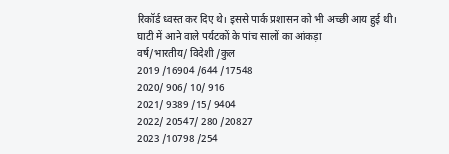रिकॉर्ड ध्वस्त कर दिए थे। इससे पार्क प्रशासन को भी अच्छी आय हुई थी।
घाटी में आने वाले पर्यटकों के पांच सालों का आंकड़ा
वर्ष/भारतीय/ विदेशी /कुल
2019 /16904 /644 /17548
2020/ 906/ 10/ 916
2021/ 9389 /15/ 9404
2022/ 20547/ 280 /20827
2023 /10798 /254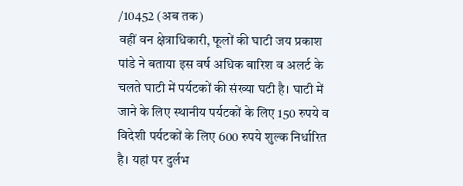/10452 (अब तक)
वहीं वन क्षेत्राधिकारी, फूलों की घाटी जय प्रकाश पांडे ने बताया इस वर्ष अधिक बारिश व अलर्ट के चलते घाटी में पर्यटकों की संख्या घटी है। घाटी में जाने के लिए स्थानीय पर्यटकों के लिए 150 रुपये व विदेशी पर्यटकों के लिए 600 रुपये शुल्क निर्धारित है। यहां पर दुर्लभ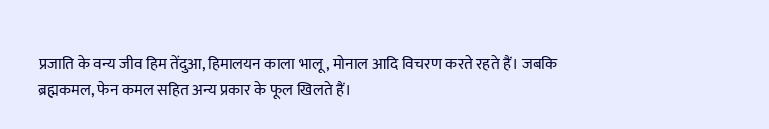प्रजाति के वन्य जीव हिम तेंदुआ, हिमालयन काला भालू, मोनाल आदि विचरण करते रहते हैं। जबकि ब्रह्मकमल, फेन कमल सहित अन्य प्रकार के फूल खिलते हैं।